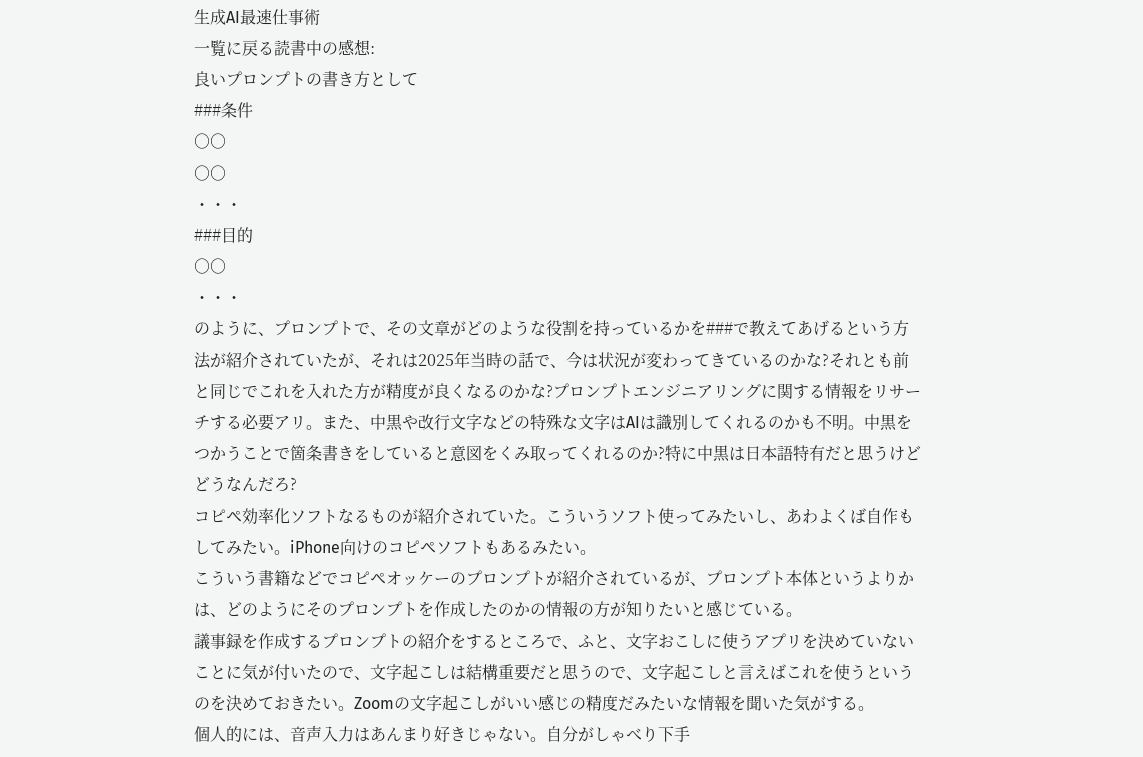生成AI最速仕事術
一覧に戻る読書中の感想:
良いプロンプトの書き方として
###条件
○○
○○
・・・
###目的
○○
・・・
のように、プロンプトで、その文章がどのような役割を持っているかを###で教えてあげるという方法が紹介されていたが、それは2025年当時の話で、今は状況が変わってきているのかな?それとも前と同じでこれを入れた方が精度が良くなるのかな?プロンプトエンジニアリングに関する情報をリサーチする必要アリ。また、中黒や改行文字などの特殊な文字はAIは識別してくれるのかも不明。中黒をつかうことで箇条書きをしていると意図をくみ取ってくれるのか?特に中黒は日本語特有だと思うけどどうなんだろ?
コピペ効率化ソフトなるものが紹介されていた。こういうソフト使ってみたいし、あわよくば自作もしてみたい。iPhone向けのコピペソフトもあるみたい。
こういう書籍などでコピペオッケーのプロンプトが紹介されているが、プロンプト本体というよりかは、どのようにそのプロンプトを作成したのかの情報の方が知りたいと感じている。
議事録を作成するプロンプトの紹介をするところで、ふと、文字おこしに使うアプリを決めていないことに気が付いたので、文字起こしは結構重要だと思うので、文字起こしと言えばこれを使うというのを決めておきたい。Zoomの文字起こしがいい感じの精度だみたいな情報を聞いた気がする。
個人的には、音声入力はあんまり好きじゃない。自分がしゃべり下手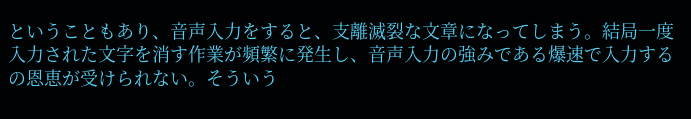ということもあり、音声入力をすると、支離滅裂な文章になってしまう。結局一度入力された文字を消す作業が頻繁に発生し、音声入力の強みである爆速で入力するの恩恵が受けられない。そういう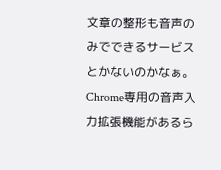文章の整形も音声のみでできるサービスとかないのかなぁ。
Chrome専用の音声入力拡張機能があるら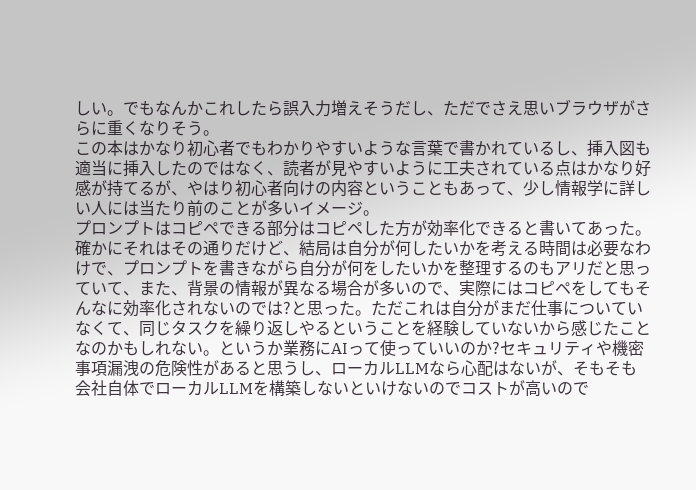しい。でもなんかこれしたら誤入力増えそうだし、ただでさえ思いブラウザがさらに重くなりそう。
この本はかなり初心者でもわかりやすいような言葉で書かれているし、挿入図も適当に挿入したのではなく、読者が見やすいように工夫されている点はかなり好感が持てるが、やはり初心者向けの内容ということもあって、少し情報学に詳しい人には当たり前のことが多いイメージ。
プロンプトはコピペできる部分はコピペした方が効率化できると書いてあった。確かにそれはその通りだけど、結局は自分が何したいかを考える時間は必要なわけで、プロンプトを書きながら自分が何をしたいかを整理するのもアリだと思っていて、また、背景の情報が異なる場合が多いので、実際にはコピペをしてもそんなに効率化されないのでは?と思った。ただこれは自分がまだ仕事についていなくて、同じタスクを繰り返しやるということを経験していないから感じたことなのかもしれない。というか業務にAIって使っていいのか?セキュリティや機密事項漏洩の危険性があると思うし、ローカルLLMなら心配はないが、そもそも会社自体でローカルLLMを構築しないといけないのでコストが高いので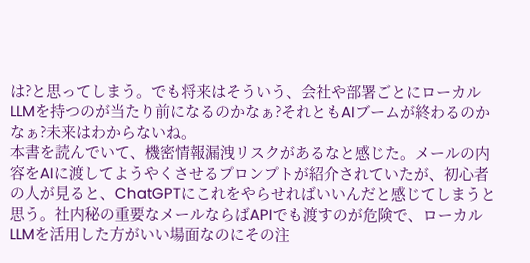は?と思ってしまう。でも将来はそういう、会社や部署ごとにローカルLLMを持つのが当たり前になるのかなぁ?それともAIブームが終わるのかなぁ?未来はわからないね。
本書を読んでいて、機密情報漏洩リスクがあるなと感じた。メールの内容をAIに渡してようやくさせるプロンプトが紹介されていたが、初心者の人が見ると、ChatGPTにこれをやらせればいいんだと感じてしまうと思う。社内秘の重要なメールならばAPIでも渡すのが危険で、ローカルLLMを活用した方がいい場面なのにその注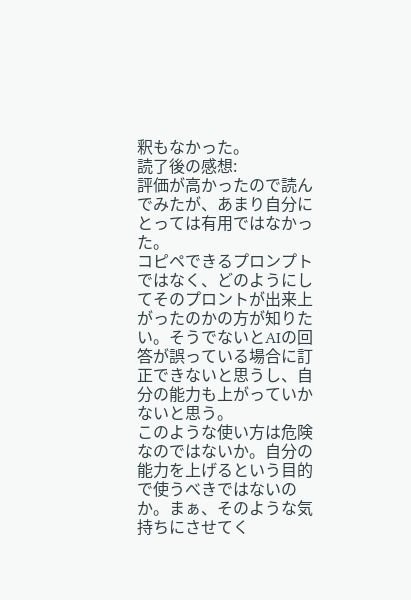釈もなかった。
読了後の感想:
評価が高かったので読んでみたが、あまり自分にとっては有用ではなかった。
コピペできるプロンプトではなく、どのようにしてそのプロントが出来上がったのかの方が知りたい。そうでないとAIの回答が誤っている場合に訂正できないと思うし、自分の能力も上がっていかないと思う。
このような使い方は危険なのではないか。自分の能力を上げるという目的で使うべきではないのか。まぁ、そのような気持ちにさせてく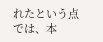れたという点では、本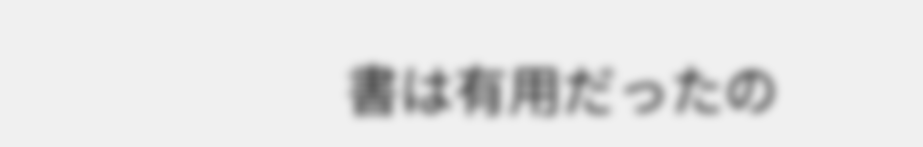書は有用だったの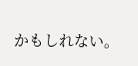かもしれない。